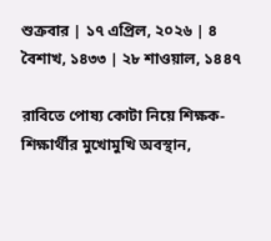শুক্রবার | ১৭ এপ্রিল, ২০২৬ | ৪ বৈশাখ, ১৪৩৩ | ২৮ শাওয়াল, ১৪৪৭

রাবিতে পোষ্য কোটা নিয়ে শিক্ষক-শিক্ষার্থীর মুখোমুখি অবস্থান,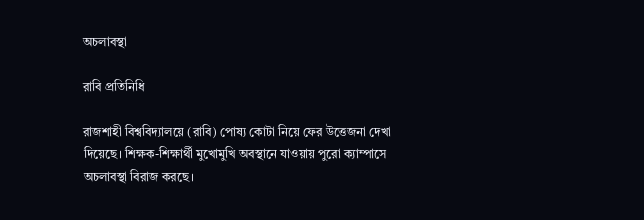অচলাবস্থা

রাবি প্রতিনিধি

রাজশাহী বিশ্ববিদ্যালয়ে (রাবি) পোষ্য কোটা নিয়ে ফের উত্তেজনা দেখা দিয়েছে। শিক্ষক-শিক্ষার্থী মুখোমুখি অবস্থানে যাওয়ায় পুরো ক্যাম্পাসে অচলাবস্থা বিরাজ করছে।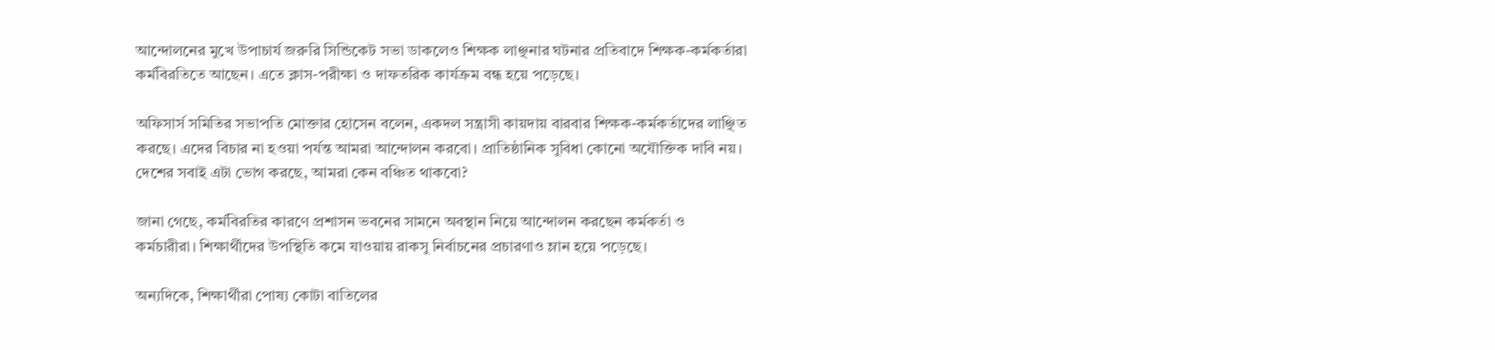আন্দোলনের মুখে উপাচার্য জরুরি সিন্ডিকেট সভা ডাকলেও শিক্ষক লাঞ্ছনার ঘটনার প্রতিবাদে শিক্ষক-কর্মকর্তারা কর্মবিরতিতে আছেন। এতে ক্লাস-পরীক্ষা ও দাফতরিক কার্যক্রম বন্ধ হয়ে পড়েছে।

অফিসার্স সমিতির সভাপতি মোক্তার হোসেন বলেন, একদল সন্ত্রাসী কায়দায় বারবার শিক্ষক-কর্মকর্তাদের লাঞ্ছিত করছে। এদের বিচার না হওয়া পর্যন্ত আমরা আন্দোলন করবো। প্রাতিষ্ঠানিক সুবিধা কোনো অযৌক্তিক দাবি নয়। দেশের সবাই এটা ভোগ করছে, আমরা কেন বঞ্চিত থাকবো?

জানা গেছে, কর্মবিরতির কারণে প্রশাসন ভবনের সামনে অবস্থান নিয়ে আন্দোলন করছেন কর্মকর্তা ও কর্মচারীরা। শিক্ষার্থীদের উপস্থিতি কমে যাওয়ায় রাকসু নির্বাচনের প্রচারণাও ম্লান হয়ে পড়েছে।

অন্যদিকে, শিক্ষার্থীরা পোষ্য কোটা বাতিলের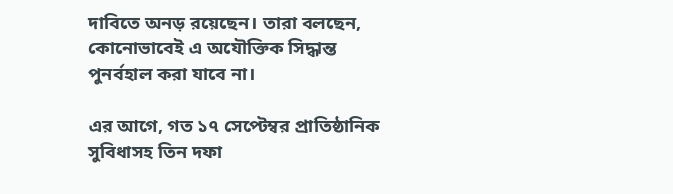দাবিতে অনড় রয়েছেন। তারা বলছেন, কোনোভাবেই এ অযৌক্তিক সিদ্ধান্ত পুনর্বহাল করা যাবে না।

এর আগে, গত ১৭ সেপ্টেম্বর প্রাতিষ্ঠানিক সুবিধাসহ তিন দফা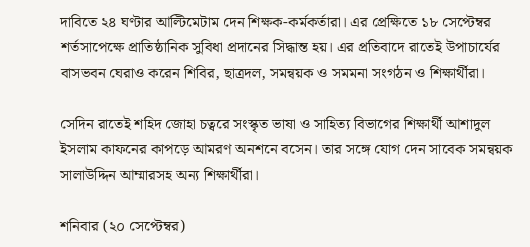দাবিতে ২৪ ঘণ্টার আল্টিমেটাম দেন শিক্ষক-কর্মকর্তারা। এর প্রেক্ষিতে ১৮ সেপ্টেম্বর শর্তসাপেক্ষে প্রাতিষ্ঠানিক সুবিধা প্রদানের সিদ্ধান্ত হয়। এর প্রতিবাদে রাতেই উপাচার্যের বাসভবন ঘেরাও করেন শিবির, ছাত্রদল, সমন্বয়ক ও সমমনা সংগঠন ও শিক্ষার্থীরা।

সেদিন রাতেই শহিদ জোহা চত্বরে সংস্কৃত ভাষা ও সাহিত্য বিভাগের শিক্ষার্থী আশাদুল ইসলাম কাফনের কাপড়ে আমরণ অনশনে বসেন। তার সঙ্গে যোগ দেন সাবেক সমন্বয়ক সালাউদ্দিন আম্মারসহ অন্য শিক্ষার্থীরা।

শনিবার (২০ সেপ্টেম্বর)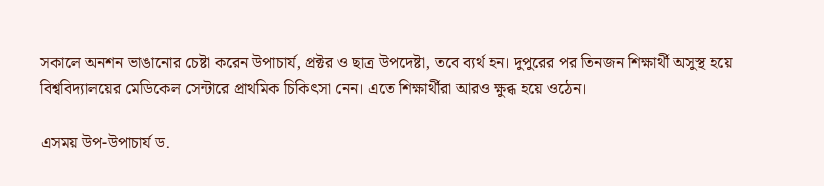সকালে অনশন ভাঙানোর চেষ্টা করেন উপাচার্য, প্রক্টর ও ছাত্র উপদেষ্টা, তবে ব্যর্থ হন। দুপুরের পর তিনজন শিক্ষার্থী অসুস্থ হয়ে বিশ্ববিদ্যালয়ের মেডিকেল সেন্টারে প্রাথমিক চিকিৎসা নেন। এতে শিক্ষার্থীরা আরও ক্ষুব্ধ হয়ে ওঠেন।

এসময় উপ-উপাচার্য ড.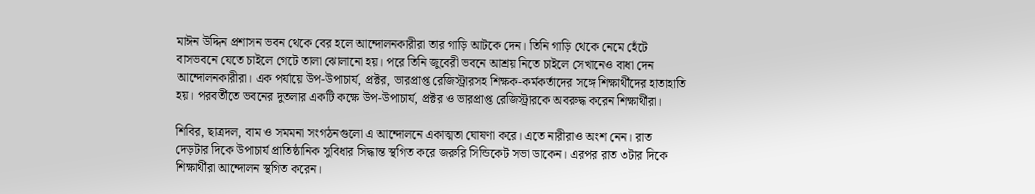মাঈন উদ্দিন প্রশাসন ভবন থেকে বের হলে আন্দোলনকারীরা তার গাড়ি আটকে দেন। তিনি গাড়ি থেকে নেমে হেঁটে বাসভবনে যেতে চাইলে গেটে তালা ঝোলানো হয়। পরে তিনি জুবেরী ভবনে আশ্রয় নিতে চাইলে সেখানেও বাধা দেন আন্দোলনকারীরা। এক পর্যায়ে উপ-উপাচার্য, প্রক্টর, ভারপ্রাপ্ত রেজিস্ট্রারসহ শিক্ষক-কর্মকর্তাদের সঙ্গে শিক্ষার্থীদের হাতাহাতি হয়। পরবর্তীতে ভবনের দুতলার একটি কক্ষে উপ-উপাচার্য, প্রক্টর ও ভারপ্রাপ্ত রেজিস্ট্রারকে অবরুদ্ধ করেন শিক্ষার্থীরা।

শিবির, ছাত্রদল, বাম ও সমমনা সংগঠনগুলো এ আন্দোলনে একাত্মতা ঘোষণা করে। এতে নারীরাও অংশ নেন। রাত দেড়টার দিকে উপাচার্য প্রাতিষ্ঠানিক সুবিধার সিদ্ধান্ত স্থগিত করে জরুরি সিন্ডিকেট সভা ডাকেন। এরপর রাত ৩টার দিকে শিক্ষার্থীরা আন্দোলন স্থগিত করেন।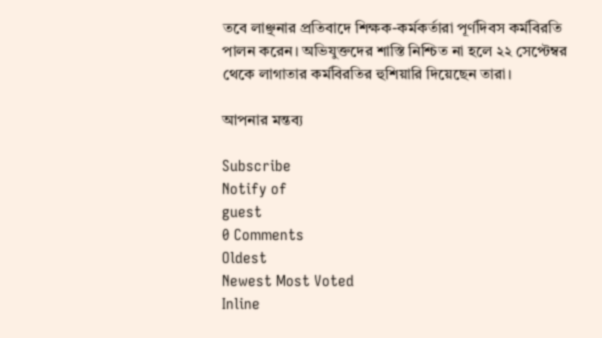তবে লাঞ্ছনার প্রতিবাদে শিক্ষক-কর্মকর্তারা পূর্ণদিবস কর্মবিরতি পালন করেন। অভিযুক্তদের শাস্তি নিশ্চিত না হলে ২২ সেপ্টেম্বর থেকে লাগাতার কর্মবিরতির হুশিয়ারি দিয়েছেন তারা।

আপনার মন্তব্য

Subscribe
Notify of
guest
0 Comments
Oldest
Newest Most Voted
Inline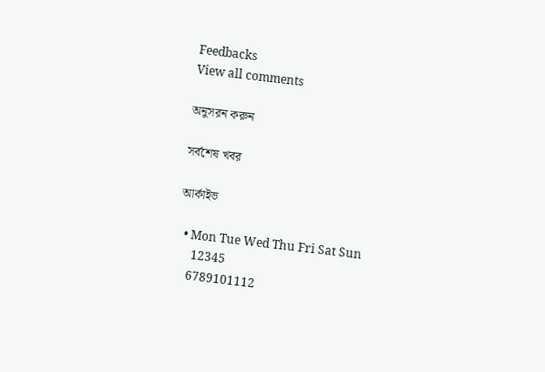Feedbacks
View all comments

অনুসরন করুন

সর্বশেষ খবর

আর্কাইভ

  • Mon Tue Wed Thu Fri Sat Sun
     12345
    6789101112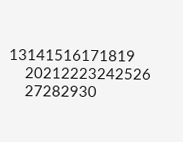13141516171819
    20212223242526
    27282930